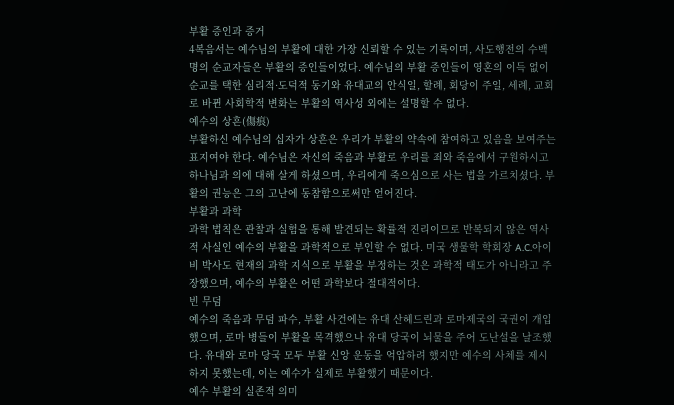부활 증인과 증거
4복음서는 예수님의 부활에 대한 가장 신뢰할 수 있는 기록이며, 사도행전의 수백 명의 순교자들은 부활의 증인들이었다. 예수님의 부활 증인들이 영혼의 이득 없이 순교를 택한 심리적·도덕적 동기와 유대교의 안식일, 할례, 회당이 주일, 세례, 교회로 바뀐 사회학적 변화는 부활의 역사성 외에는 설명할 수 없다.
예수의 상흔(傷痕)
부활하신 예수님의 십자가 상흔은 우리가 부활의 약속에 참여하고 있음을 보여주는 표지여야 한다. 예수님은 자신의 죽음과 부활로 우리를 죄와 죽음에서 구원하시고 하나님과 의에 대해 살게 하셨으며, 우리에게 죽으심으로 사는 법을 가르치셨다. 부활의 권능은 그의 고난에 동참함으로써만 얻어진다.
부활과 과학
과학 법칙은 관찰과 실험을 통해 발견되는 확률적 진리이므로 반복되지 않은 역사적 사실인 예수의 부활을 과학적으로 부인할 수 없다. 미국 생물학 학회장 A.C.아이비 박사도 현재의 과학 지식으로 부활을 부정하는 것은 과학적 태도가 아니라고 주장했으며, 예수의 부활은 어떤 과학보다 절대적이다.
빈 무덤
예수의 죽음과 무덤 파수, 부활 사건에는 유대 산헤드린과 로마제국의 국권이 개입했으며, 로마 병들이 부활을 목격했으나 유대 당국이 뇌물을 주어 도난설을 날조했다. 유대와 로마 당국 모두 부활 신앙 운동을 억압하려 했지만 예수의 사체를 제시하지 못했는데, 이는 예수가 실제로 부활했기 때문이다.
예수 부활의 실존적 의미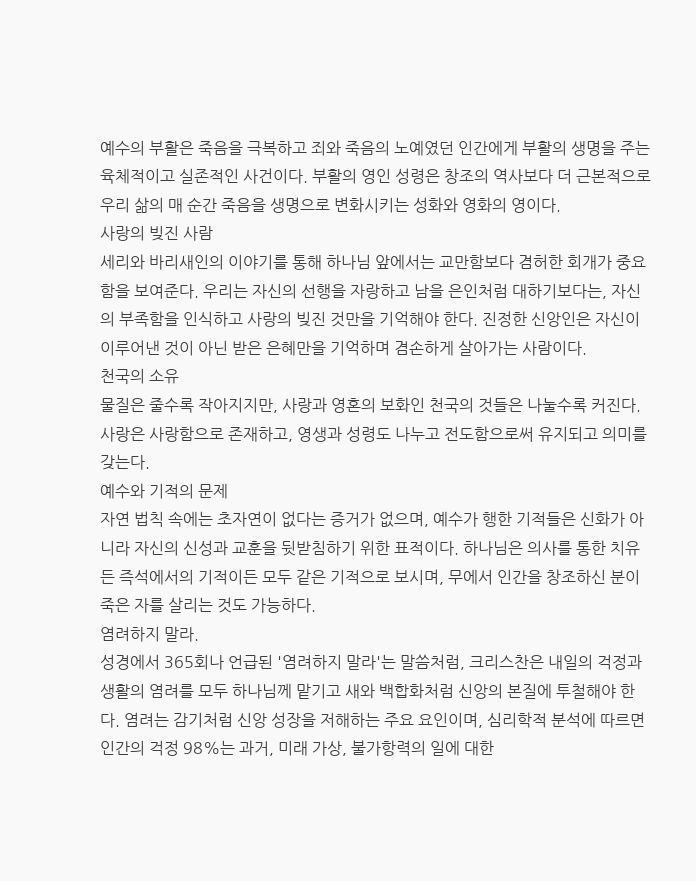예수의 부활은 죽음을 극복하고 죄와 죽음의 노예였던 인간에게 부활의 생명을 주는 육체적이고 실존적인 사건이다. 부활의 영인 성령은 창조의 역사보다 더 근본적으로 우리 삶의 매 순간 죽음을 생명으로 변화시키는 성화와 영화의 영이다.
사랑의 빚진 사람
세리와 바리새인의 이야기를 통해 하나님 앞에서는 교만함보다 겸허한 회개가 중요함을 보여준다. 우리는 자신의 선행을 자랑하고 남을 은인처럼 대하기보다는, 자신의 부족함을 인식하고 사랑의 빚진 것만을 기억해야 한다. 진정한 신앙인은 자신이 이루어낸 것이 아닌 받은 은혜만을 기억하며 겸손하게 살아가는 사람이다.
천국의 소유
물질은 줄수록 작아지지만, 사랑과 영혼의 보화인 천국의 것들은 나눌수록 커진다. 사랑은 사랑함으로 존재하고, 영생과 성령도 나누고 전도함으로써 유지되고 의미를 갖는다.
예수와 기적의 문제
자연 법칙 속에는 초자연이 없다는 증거가 없으며, 예수가 행한 기적들은 신화가 아니라 자신의 신성과 교훈을 뒷받침하기 위한 표적이다. 하나님은 의사를 통한 치유든 즉석에서의 기적이든 모두 같은 기적으로 보시며, 무에서 인간을 창조하신 분이 죽은 자를 살리는 것도 가능하다.
염려하지 말라.
성경에서 365회나 언급된 '염려하지 말라'는 말씀처럼, 크리스찬은 내일의 걱정과 생활의 염려를 모두 하나님께 맡기고 새와 백합화처럼 신앙의 본질에 투철해야 한다. 염려는 감기처럼 신앙 성장을 저해하는 주요 요인이며, 심리학적 분석에 따르면 인간의 걱정 98%는 과거, 미래 가상, 불가항력의 일에 대한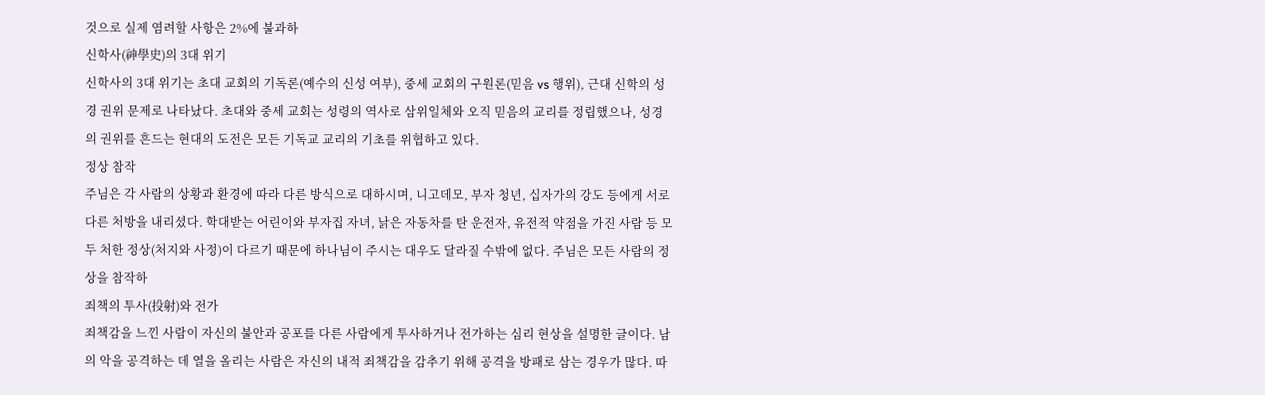것으로 실제 염려할 사항은 2%에 불과하
신학사(神學史)의 3대 위기
신학사의 3대 위기는 초대 교회의 기독론(예수의 신성 여부), 중세 교회의 구원론(믿음 vs 행위), 근대 신학의 성경 권위 문제로 나타났다. 초대와 중세 교회는 성령의 역사로 삼위일체와 오직 믿음의 교리를 정립했으나, 성경의 권위를 흔드는 현대의 도전은 모든 기독교 교리의 기초를 위협하고 있다.
정상 참작
주님은 각 사람의 상황과 환경에 따라 다른 방식으로 대하시며, 니고데모, 부자 청년, 십자가의 강도 등에게 서로 다른 처방을 내리셨다. 학대받는 어린이와 부자집 자녀, 낡은 자동차를 탄 운전자, 유전적 약점을 가진 사람 등 모두 처한 정상(처지와 사정)이 다르기 때문에 하나님이 주시는 대우도 달라질 수밖에 없다. 주님은 모든 사람의 정상을 참작하
죄책의 투사(投射)와 전가
죄책감을 느낀 사람이 자신의 불안과 공포를 다른 사람에게 투사하거나 전가하는 심리 현상을 설명한 글이다. 남의 악을 공격하는 데 열을 올리는 사람은 자신의 내적 죄책감을 감추기 위해 공격을 방패로 삼는 경우가 많다. 따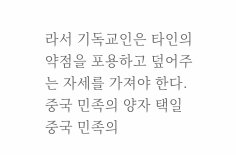라서 기독교인은 타인의 약점을 포용하고 덮어주는 자세를 가져야 한다.
중국 민족의 양자 택일
중국 민족의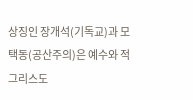상징인 장개석(기독교)과 모택동(공산주의)은 예수와 적그리스도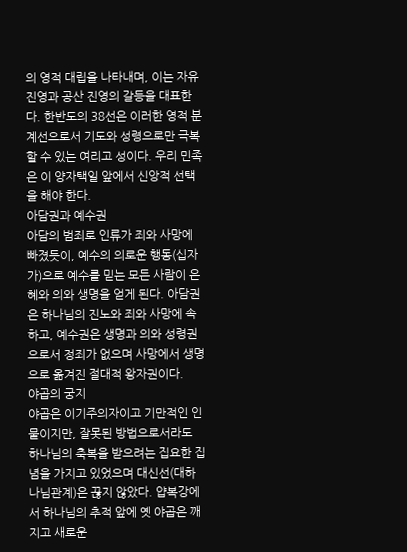의 영적 대립을 나타내며, 이는 자유 진영과 공산 진영의 갈등을 대표한다. 한반도의 38선은 이러한 영적 분계선으로서 기도와 성령으로만 극복할 수 있는 여리고 성이다. 우리 민족은 이 양자택일 앞에서 신앙적 선택을 해야 한다.
아담권과 예수권
아담의 범죄로 인류가 죄와 사망에 빠졌듯이, 예수의 의로운 행동(십자가)으로 예수를 믿는 모든 사람이 은혜와 의와 생명을 얻게 된다. 아담권은 하나님의 진노와 죄와 사망에 속하고, 예수권은 생명과 의와 성령권으로서 정죄가 없으며 사망에서 생명으로 옮겨진 절대적 왕자권이다.
야곱의 궁지
야곱은 이기주의자이고 기만적인 인물이지만, 잘못된 방법으로서라도 하나님의 축복을 받으려는 집요한 집념을 가지고 있었으며 대신선(대하나님관계)은 끊지 않았다. 얍복강에서 하나님의 추적 앞에 옛 야곱은 깨지고 새로운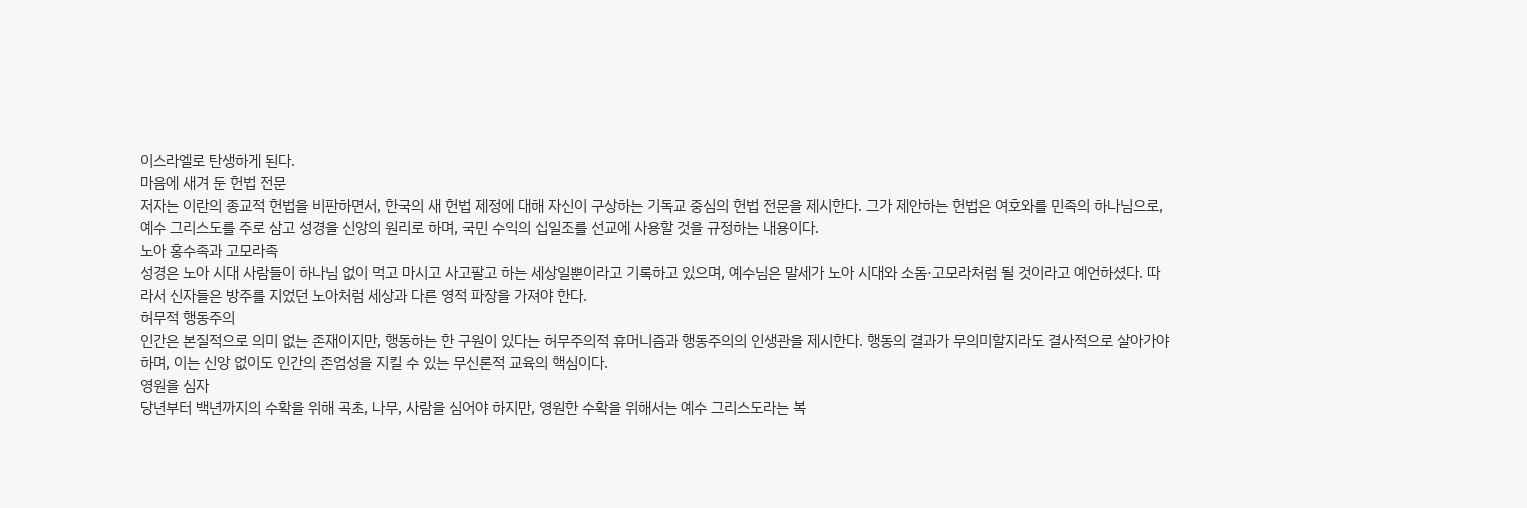이스라엘로 탄생하게 된다.
마음에 새겨 둔 헌법 전문
저자는 이란의 종교적 헌법을 비판하면서, 한국의 새 헌법 제정에 대해 자신이 구상하는 기독교 중심의 헌법 전문을 제시한다. 그가 제안하는 헌법은 여호와를 민족의 하나님으로, 예수 그리스도를 주로 삼고 성경을 신앙의 원리로 하며, 국민 수익의 십일조를 선교에 사용할 것을 규정하는 내용이다.
노아 홍수족과 고모라족
성경은 노아 시대 사람들이 하나님 없이 먹고 마시고 사고팔고 하는 세상일뿐이라고 기록하고 있으며, 예수님은 말세가 노아 시대와 소돔·고모라처럼 될 것이라고 예언하셨다. 따라서 신자들은 방주를 지었던 노아처럼 세상과 다른 영적 파장을 가져야 한다.
허무적 행동주의
인간은 본질적으로 의미 없는 존재이지만, 행동하는 한 구원이 있다는 허무주의적 휴머니즘과 행동주의의 인생관을 제시한다. 행동의 결과가 무의미할지라도 결사적으로 살아가야 하며, 이는 신앙 없이도 인간의 존엄성을 지킬 수 있는 무신론적 교육의 핵심이다.
영원을 심자
당년부터 백년까지의 수확을 위해 곡초, 나무, 사람을 심어야 하지만, 영원한 수확을 위해서는 예수 그리스도라는 복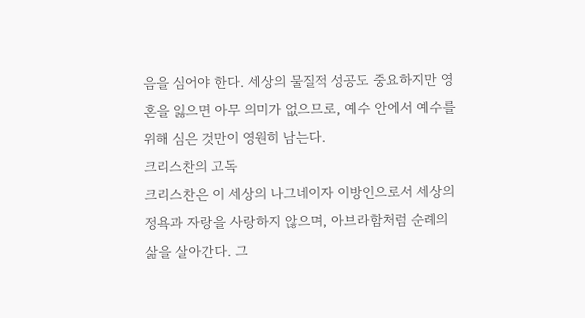음을 심어야 한다. 세상의 물질적 성공도 중요하지만 영혼을 잃으면 아무 의미가 없으므로, 예수 안에서 예수를 위해 심은 것만이 영원히 남는다.
크리스찬의 고독
크리스찬은 이 세상의 나그네이자 이방인으로서 세상의 정욕과 자랑을 사랑하지 않으며, 아브라함처럼 순례의 삶을 살아간다. 그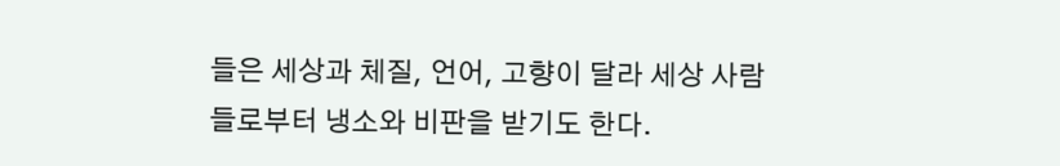들은 세상과 체질, 언어, 고향이 달라 세상 사람들로부터 냉소와 비판을 받기도 한다.